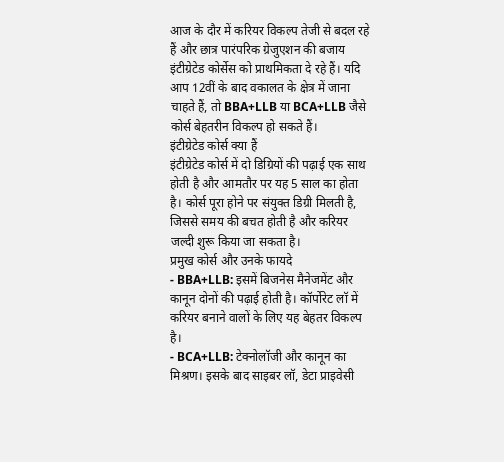आज के दौर में करियर विकल्प तेजी से बदल रहे हैं और छात्र पारंपरिक ग्रेजुएशन की बजाय इंटीग्रेटेड कोर्सेस को प्राथमिकता दे रहे हैं। यदि आप 12वीं के बाद वकालत के क्षेत्र में जाना चाहते हैं, तो BBA+LLB या BCA+LLB जैसे कोर्स बेहतरीन विकल्प हो सकते हैं।
इंटीग्रेटेड कोर्स क्या हैं
इंटीग्रेटेड कोर्स में दो डिग्रियों की पढ़ाई एक साथ होती है और आमतौर पर यह 5 साल का होता है। कोर्स पूरा होने पर संयुक्त डिग्री मिलती है, जिससे समय की बचत होती है और करियर जल्दी शुरू किया जा सकता है।
प्रमुख कोर्स और उनके फायदे
- BBA+LLB: इसमें बिजनेस मैनेजमेंट और कानून दोनों की पढ़ाई होती है। कॉर्पोरेट लॉ में करियर बनाने वालों के लिए यह बेहतर विकल्प है।
- BCA+LLB: टेक्नोलॉजी और कानून का मिश्रण। इसके बाद साइबर लॉ, डेटा प्राइवेसी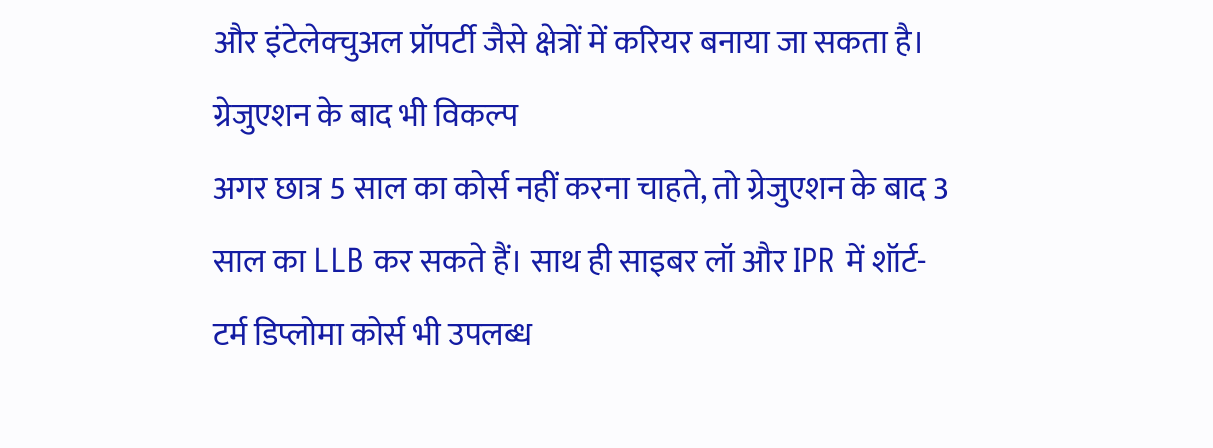और इंटेलेक्चुअल प्रॉपर्टी जैसे क्षेत्रों में करियर बनाया जा सकता है।
ग्रेजुएशन के बाद भी विकल्प
अगर छात्र 5 साल का कोर्स नहीं करना चाहते, तो ग्रेजुएशन के बाद 3 साल का LLB कर सकते हैं। साथ ही साइबर लॉ और IPR में शॉर्ट-टर्म डिप्लोमा कोर्स भी उपलब्ध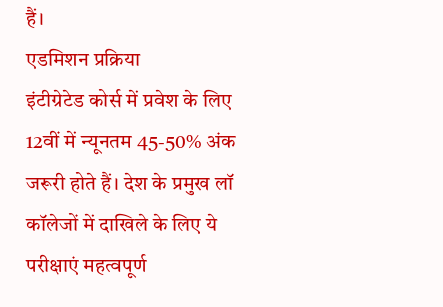हैं।
एडमिशन प्रक्रिया
इंटीग्रेटेड कोर्स में प्रवेश के लिए 12वीं में न्यूनतम 45-50% अंक जरूरी होते हैं। देश के प्रमुख लॉ कॉलेजों में दाखिले के लिए ये परीक्षाएं महत्वपूर्ण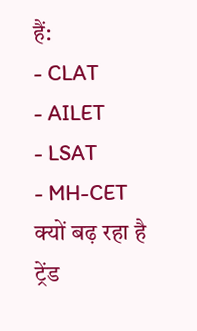हैं:
- CLAT
- AILET
- LSAT
- MH-CET
क्यों बढ़ रहा है ट्रेंड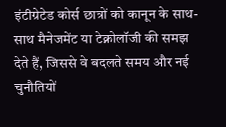इंटीग्रेटेड कोर्स छात्रों को कानून के साथ-साथ मैनेजमेंट या टेक्नोलॉजी की समझ देते हैं, जिससे वे बदलते समय और नई चुनौतियों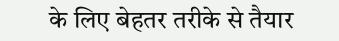के लिए बेहतर तरीके से तैयार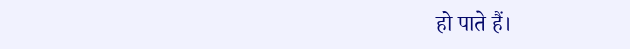हो पाते हैं।